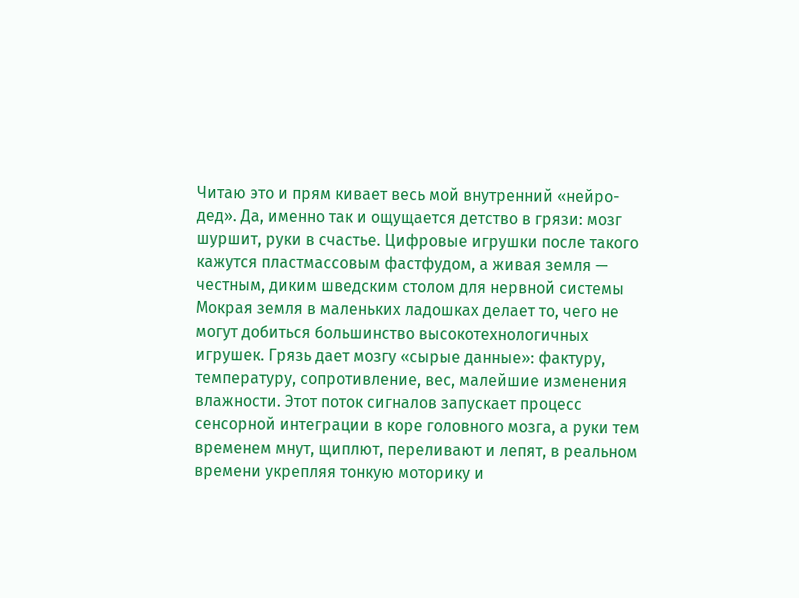Читаю это и прям кивает весь мой внутренний «нейро-дед». Да, именно так и ощущается детство в грязи: мозг шуршит, руки в счастье. Цифровые игрушки после такого кажутся пластмассовым фастфудом, а живая земля — честным, диким шведским столом для нервной системы
Мокрая земля в маленьких ладошках делает то, чего не могут добиться большинство высокотехнологичных игрушек. Грязь дает мозгу «сырые данные»: фактуру, температуру, сопротивление, вес, малейшие изменения влажности. Этот поток сигналов запускает процесс сенсорной интеграции в коре головного мозга, а руки тем временем мнут, щиплют, переливают и лепят, в реальном времени укрепляя тонкую моторику и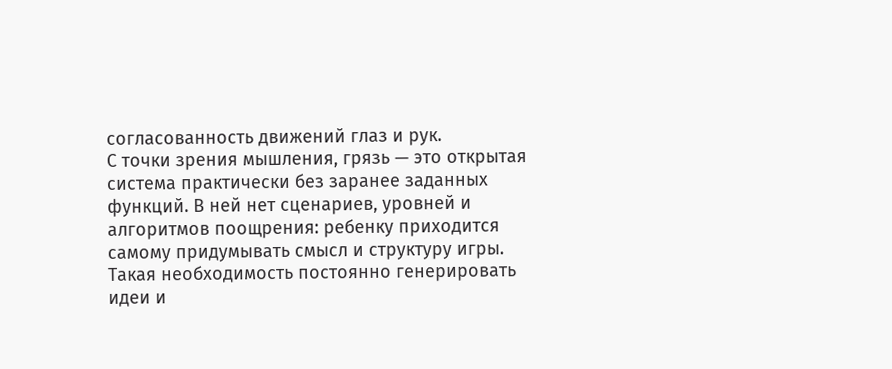согласованность движений глаз и рук.
С точки зрения мышления, грязь — это открытая система практически без заранее заданных функций. В ней нет сценариев, уровней и алгоритмов поощрения: ребенку приходится самому придумывать смысл и структуру игры. Такая необходимость постоянно генерировать идеи и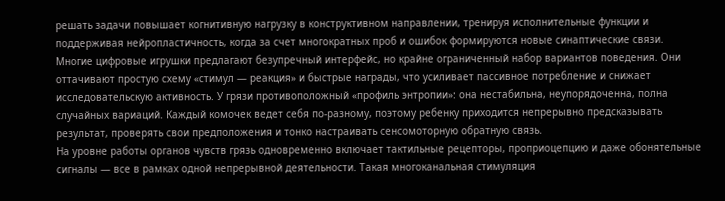решать задачи повышает когнитивную нагрузку в конструктивном направлении, тренируя исполнительные функции и поддерживая нейропластичность, когда за счет многократных проб и ошибок формируются новые синаптические связи.
Многие цифровые игрушки предлагают безупречный интерфейс, но крайне ограниченный набор вариантов поведения. Они оттачивают простую схему «стимул — реакция» и быстрые награды, что усиливает пассивное потребление и снижает исследовательскую активность. У грязи противоположный «профиль энтропии»: она нестабильна, неупорядоченна, полна случайных вариаций. Каждый комочек ведет себя по‑разному, поэтому ребенку приходится непрерывно предсказывать результат, проверять свои предположения и тонко настраивать сенсомоторную обратную связь.
На уровне работы органов чувств грязь одновременно включает тактильные рецепторы, проприоцепцию и даже обонятельные сигналы — все в рамках одной непрерывной деятельности. Такая многоканальная стимуляция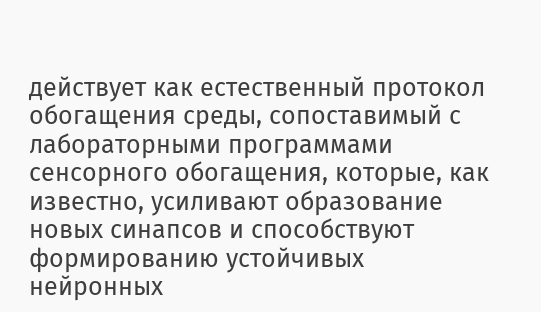действует как естественный протокол обогащения среды, сопоставимый с лабораторными программами сенсорного обогащения, которые, как известно, усиливают образование новых синапсов и способствуют формированию устойчивых нейронных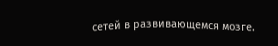сетей в развивающемся мозге.